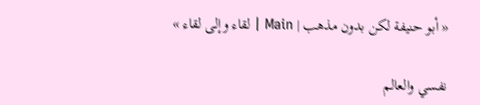« أبو حنيفة لكن بدون مذهب | Main | لقاء وإلى لقاء »

نفسي والعالم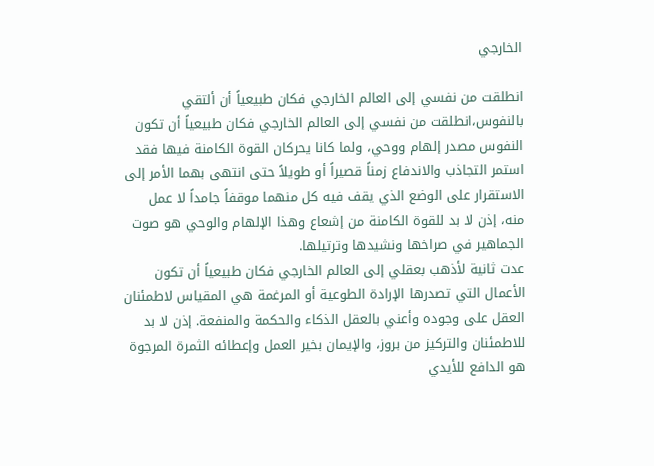الخارجي

انطلقت من نفسي إلى العالم الخارجي فكان طبيعياً أن ألتقي بالنفوس،انطلقت من نفسي إلى العالم الخارجي فكان طبيعياً أن تكون النفوس مصدر إلهام ووحي، ولما كانا يحركان القوة الكامنة فيها فقد استمر التجاذب والاندفاع زمناً قصيراً أو طويلاً حتى انتهى بهما الأمر إلى الاستقرار على الوضع الذي يقف فيه كل منهما موقفاً جامداً لا عمل منه، إذن لا بد للقوة الكامنة من إشعاع وهذا الإلهام والوحي هو صوت الجماهير في صراخها ونشيدها وترتيلها.
عدت ثانية لأذهب بعقلي إلى العالم الخارجي فكان طبيعياً أن تكون الأعمال التي تصدرها الإرادة الطوعية أو المرغمة هي المقياس لاطمئنان العقل على وجوده وأعني بالعقل الذكاء والحكمة والمنفعة. إذن لا بد للاطمئنان والتركيز من بروز، والإيمان بخير العمل وإعطائه الثمرة المرجوة هو الدافع للأيدي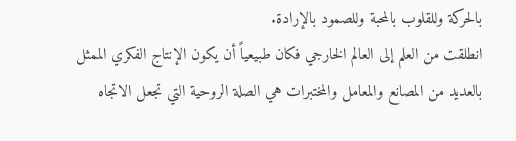بالحركة وللقلوب بالمحبة وللصمود بالإرادة.
انطلقت من العلم إلى العالم الخارجي فكان طبيعياً أن يكون الإنتاج الفكري الممثل بالعديد من المصانع والمعامل والمختبرات هي الصلة الروحية التي تجعل الاتجاه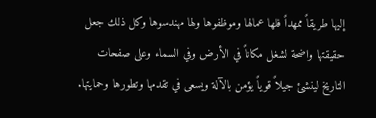إليها طريقاً ممهداً فلها عمالها وموظفوها ولها مهندسوها وكل ذلك جعل حقيقتها واضحة لشغل مكاناً في الأرض وفي السماء وعلى صفحات التاريخ لينشئ جيلاً قوياً يؤمن بالآلة ويسعى في تقدمها وتطورها وحمايتها.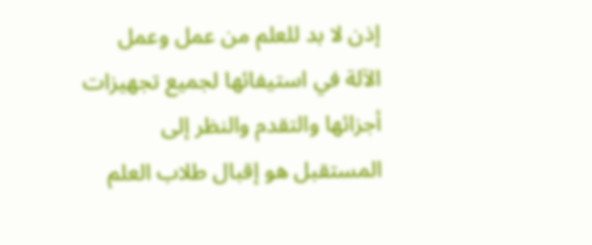إذن لا بد للعلم من عمل وعمل الآلة في استيفائها لجميع تجهيزات أجزائها والتقدم والنظر إلى المستقبل هو إقبال طلاب العلم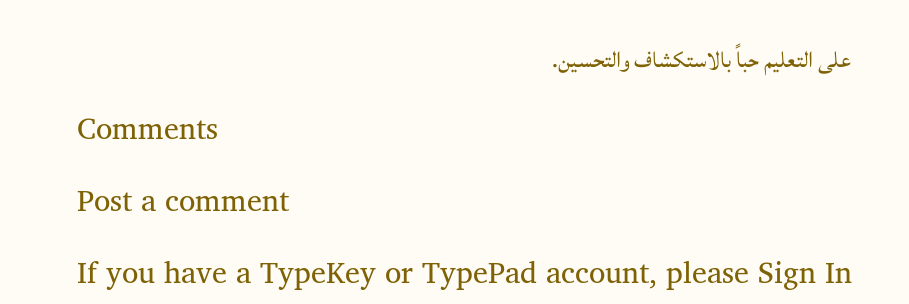على التعليم حباً بالاستكشاف والتحسين.

Comments

Post a comment

If you have a TypeKey or TypePad account, please Sign In